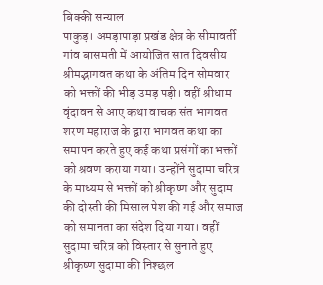बिक्की सन्याल
पाकुड़। अमड़ापाड़ा प्रखंड क्षेत्र के सीमावर्ती गांव बासमती में आयोजित सात दिवसीय श्रीमद्भागवत कथा के अंतिम दिन सोमवार को भक्तों की भीड़ उमड़ पड़ी। वहीं श्रीधाम वृंदावन से आए कथा वाचक संत भागवत शरण महाराज के द्वारा भागवत कथा का समापन करते हुए कई कथा प्रसंगों का भक्तों को श्रवण कराया गया। उन्होंने सुदामा चरित्र के माध्यम से भक्तों को श्रीकृष्ण और सुदाम की दोस्ती की मिसाल पेश की गई और समाज को समानता का संदेश दिया गया। वहीं सुदामा चरित्र को विस्तार से सुनाते हुए श्रीकृष्ण सुदामा की निश्छल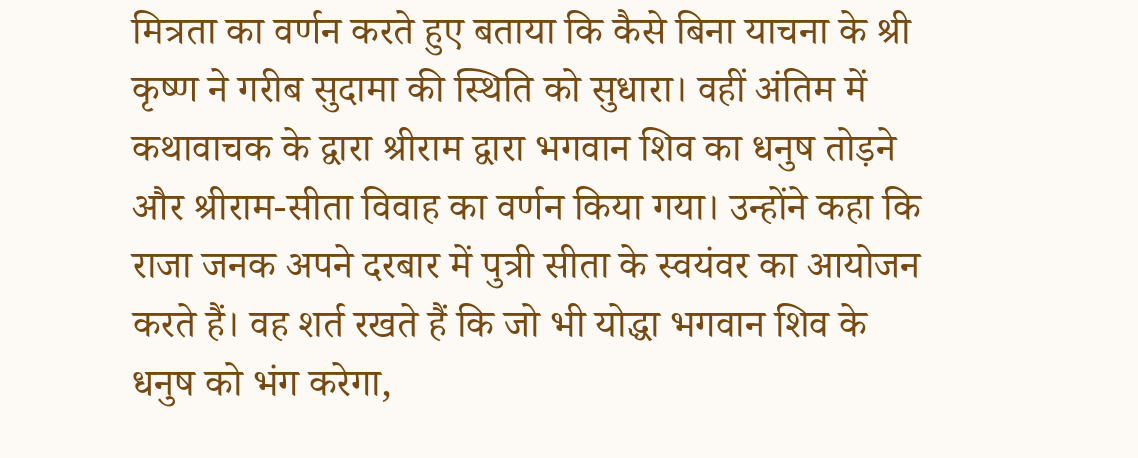मित्रता का वर्णन करते हुए बताया कि कैसे बिना याचना के श्री कृष्ण ने गरीब सुदामा की स्थिति को सुधारा। वहीं अंतिम में कथावाचक के द्वारा श्रीराम द्वारा भगवान शिव का धनुष तोड़ने और श्रीराम-सीता विवाह का वर्णन किया गया। उन्होंने कहा कि राजा जनक अपने दरबार में पुत्री सीता के स्वयंवर का आयोजन करते हैं। वह शर्त रखते हैं कि जो भी योद्धा भगवान शिव के धनुष को भंग करेगा,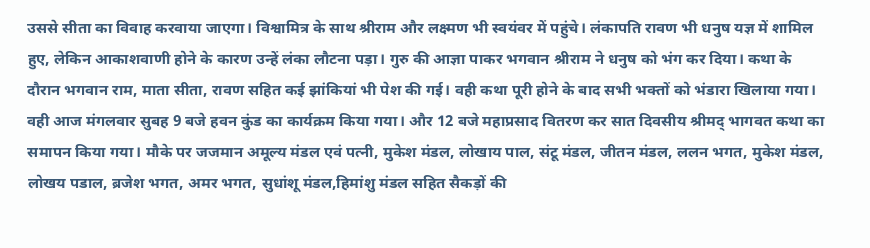उससे सीता का विवाह करवाया जाएगा। विश्वामित्र के साथ श्रीराम और लक्ष्मण भी स्वयंवर में पहुंचे। लंकापति रावण भी धनुष यज्ञ में शामिल हुए, लेकिन आकाशवाणी होने के कारण उन्हें लंका लौटना पड़ा। गुरु की आज्ञा पाकर भगवान श्रीराम ने धनुष को भंग कर दिया। कथा के दौरान भगवान राम, माता सीता, रावण सहित कई झांकियां भी पेश की गई। वही कथा पूरी होने के बाद सभी भक्तों को भंडारा खिलाया गया। वही आज मंगलवार सुबह 9 बजे हवन कुंड का कार्यक्रम किया गया। और 12 बजे महाप्रसाद वितरण कर सात दिवसीय श्रीमद् भागवत कथा का समापन किया गया। मौके पर जजमान अमूल्य मंडल एवं पत्नी, मुकेश मंडल, लोखाय पाल, संटू मंडल, जीतन मंडल, ललन भगत, मुकेश मंडल, लोखय पडाल, ब्रजेश भगत, अमर भगत, सुधांशू मंडल,हिमांशु मंडल सहित सैकड़ों की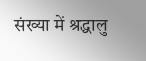संख्या में श्रद्धालु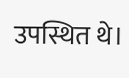उपस्थित थे।